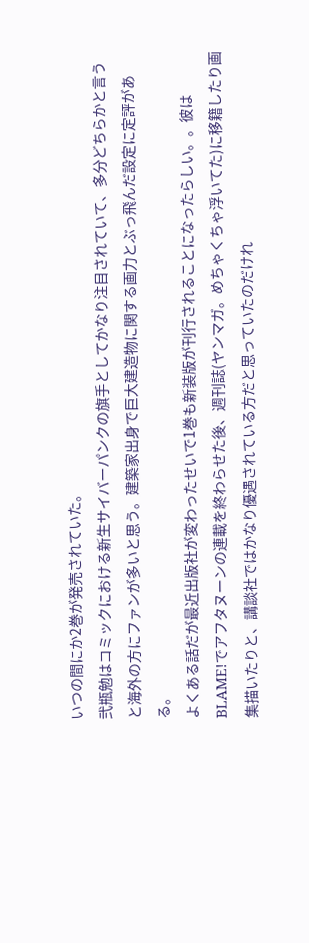いつの間にか2巻が発売されていた。
弐瓶勉はコミックにおける新生サイバーパンクの旗手としてかなり注目されていて、多分どちらかと言うと海外の方にファンが多いと思う。建築家出身で巨大建造物に関する画力とぶっ飛んだ設定に定評がある。
よくある話だが最近出版社が変わったせいで1巻も新装版が刊行されることになったらしい。。彼はBLAME!でアフタヌーンの連載を終わらせた後、週刊誌(ヤンマガ。めちゃくちゃ浮いてた)に移籍したり画集描いたりと、講談社ではかなり優遇されている方だと思っていたのだけれ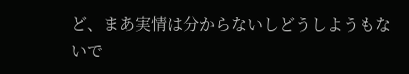ど、まあ実情は分からないしどうしようもないで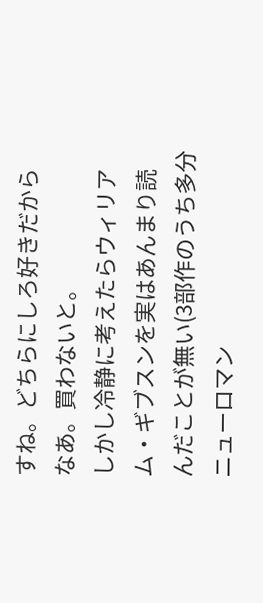すね。どちらにしろ好きだからなあ。買わないと。
しかし冷静に考えたらウィリアム・ギブスンを実はあんまり読んだことが無い(3部作のうち多分ニューロマン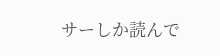サーしか読んで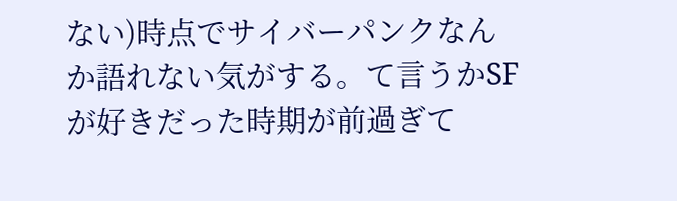ない)時点でサイバーパンクなんか語れない気がする。て言うかSFが好きだった時期が前過ぎて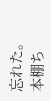忘れた。本棚ち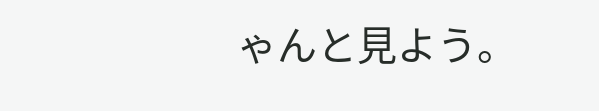ゃんと見よう。